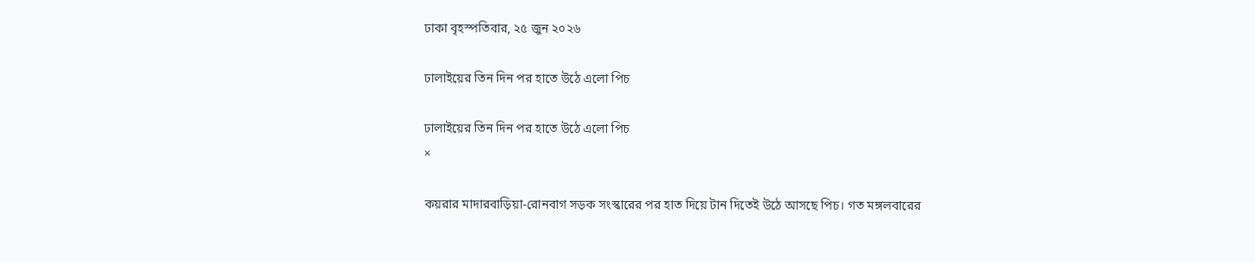ঢাকা বৃহস্পতিবার, ২৫ জুন ২০২৬

ঢালাইয়ের তিন দিন পর হাতে উঠে এলো পিচ

ঢালাইয়ের তিন দিন পর হাতে উঠে এলো পিচ
×

কয়রার মাদারবাড়িয়া-রোনবাগ সড়ক সংস্কারের পর হাত দিয়ে টান দিতেই উঠে আসছে পিচ। গত মঙ্গলবারের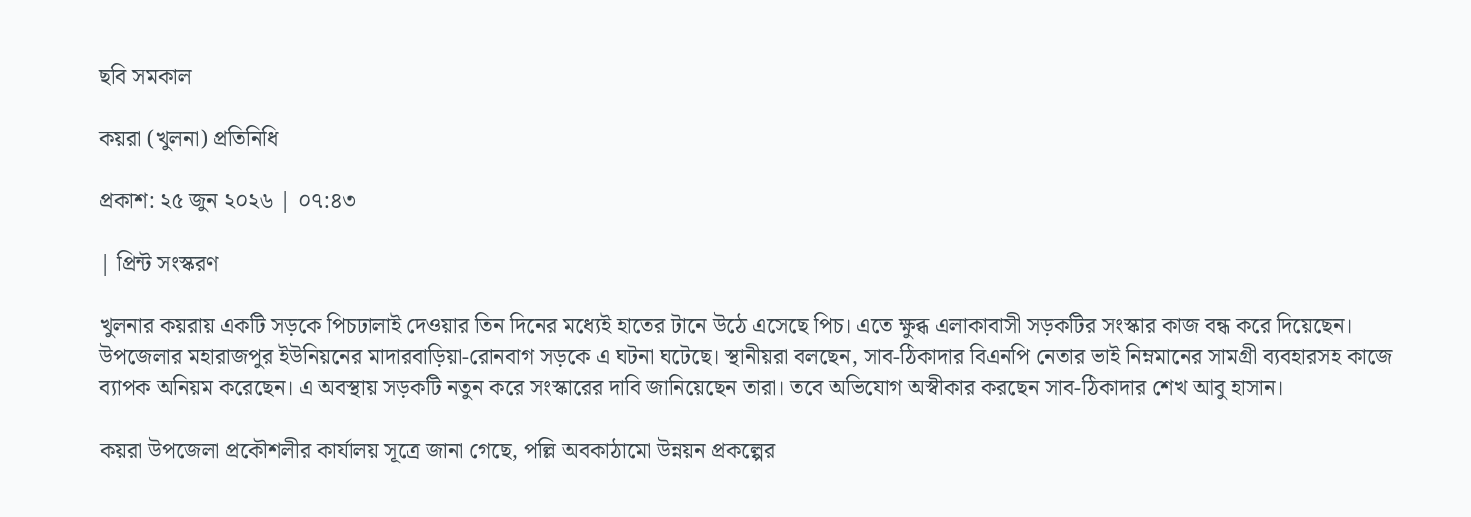ছবি সমকাল

কয়রা (খুলনা) প্রতিনিধি

প্রকাশ: ২৫ জুন ২০২৬ | ০৭:৪৩

| প্রিন্ট সংস্করণ

খুলনার কয়রায় একটি সড়কে পিচঢালাই দেওয়ার তিন দিনের মধ্যেই হাতের টানে উঠে এসেছে পিচ। এতে ক্ষুব্ধ এলাকাবাসী সড়কটির সংস্কার কাজ বন্ধ করে দিয়েছেন। উপজেলার মহারাজপুর ইউনিয়নের মাদারবাড়িয়া-রোনবাগ সড়কে এ ঘটনা ঘটেছে। স্থানীয়রা বলছেন, সাব-ঠিকাদার বিএনপি নেতার ভাই নিম্নমানের সামগ্রী ব্যবহারসহ কাজে ব্যাপক অনিয়ম করেছেন। এ অবস্থায় সড়কটি নতুন করে সংস্কারের দাবি জানিয়েছেন তারা। তবে অভিযোগ অস্বীকার করছেন সাব-ঠিকাদার শেখ আবু হাসান।

কয়রা উপজেলা প্রকৌশলীর কার্যালয় সূত্রে জানা গেছে, পল্লি অবকাঠামো উন্নয়ন প্রকল্পের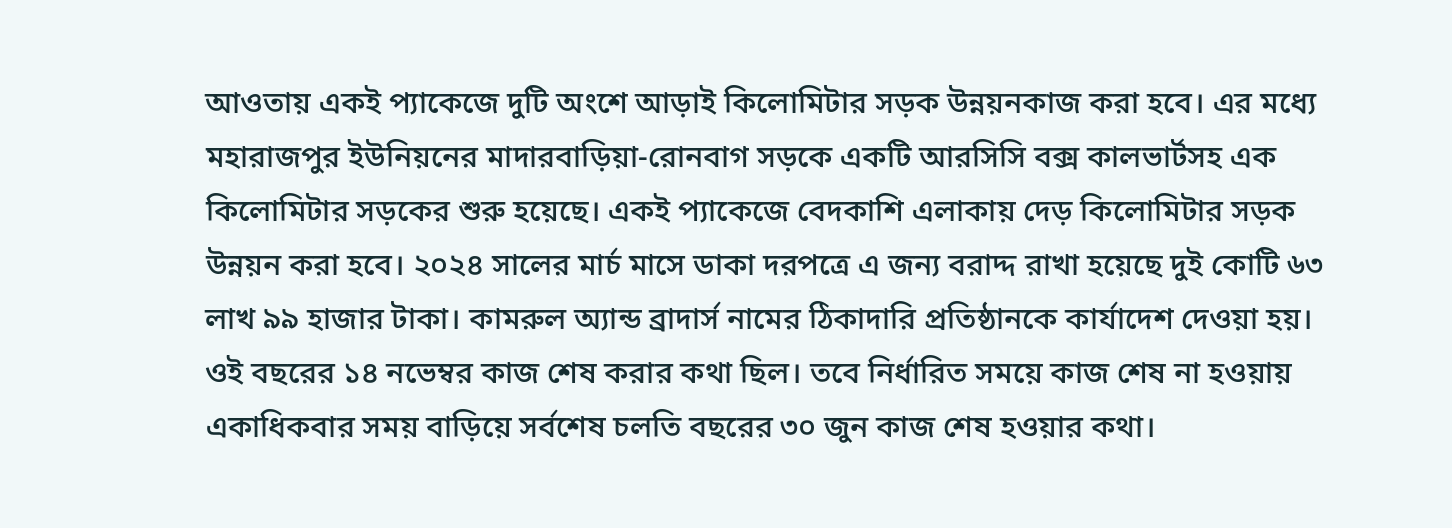আওতায় একই প্যাকেজে দুটি অংশে আড়াই কিলোমিটার সড়ক উন্নয়নকাজ করা হবে। এর মধ্যে মহারাজপুর ইউনিয়নের মাদারবাড়িয়া-রোনবাগ সড়কে একটি আরসিসি বক্স কালভার্টসহ এক কিলোমিটার সড়কের শুরু হয়েছে। একই প্যাকেজে বেদকাশি এলাকায় দেড় কিলোমিটার সড়ক উন্নয়ন করা হবে। ২০২৪ সালের মার্চ মাসে ডাকা দরপত্রে এ জন্য বরাদ্দ রাখা হয়েছে দুই কোটি ৬৩ লাখ ৯৯ হাজার টাকা। কামরুল অ্যান্ড ব্রাদার্স নামের ঠিকাদারি প্রতিষ্ঠানকে কার্যাদেশ দেওয়া হয়। ওই বছরের ১৪ নভেম্বর কাজ শেষ করার কথা ছিল। তবে নির্ধারিত সময়ে কাজ শেষ না হওয়ায় একাধিকবার সময় বাড়িয়ে সর্বশেষ চলতি বছরের ৩০ জুন কাজ শেষ হওয়ার কথা।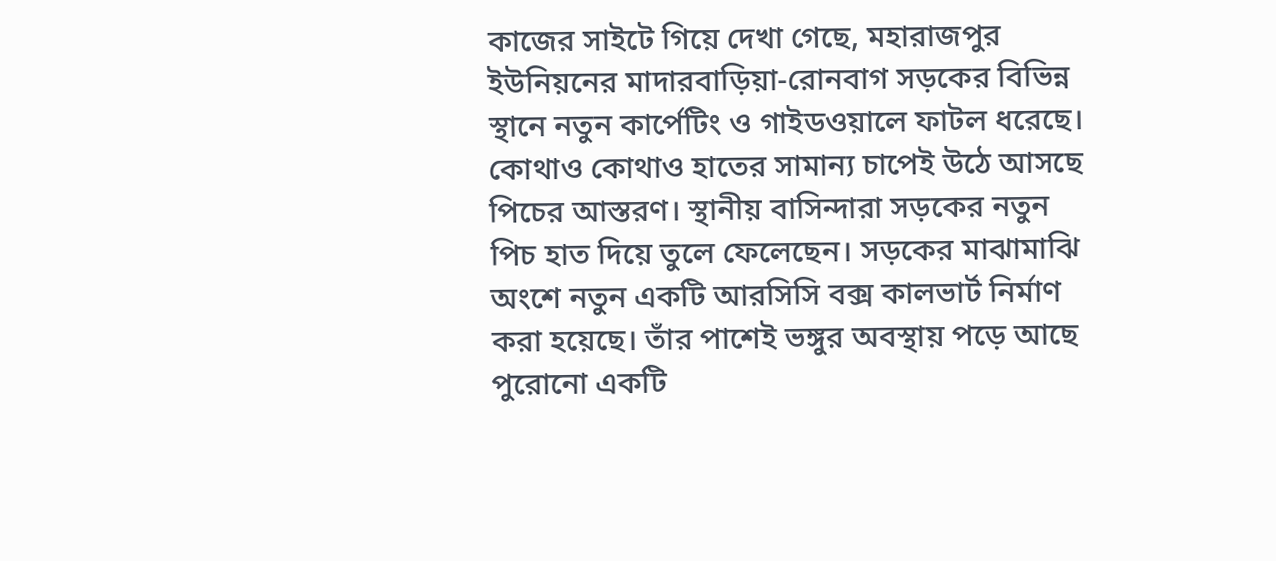কাজের সাইটে গিয়ে দেখা গেছে, মহারাজপুর ইউনিয়নের মাদারবাড়িয়া-রোনবাগ সড়কের বিভিন্ন স্থানে নতুন কার্পেটিং ও গাইডওয়ালে ফাটল ধরেছে। কোথাও কোথাও হাতের সামান্য চাপেই উঠে আসছে পিচের আস্তরণ। স্থানীয় বাসিন্দারা সড়কের নতুন পিচ হাত দিয়ে তুলে ফেলেছেন। সড়কের মাঝামাঝি অংশে নতুন একটি আরসিসি বক্স কালভার্ট নির্মাণ করা হয়েছে। তাঁর পাশেই ভঙ্গুর অবস্থায় পড়ে আছে পুরোনো একটি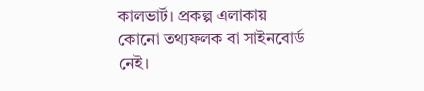কালভার্ট। প্রকল্প এলাকায় কোনো তথ্যফলক বা সাইনবোর্ড নেই।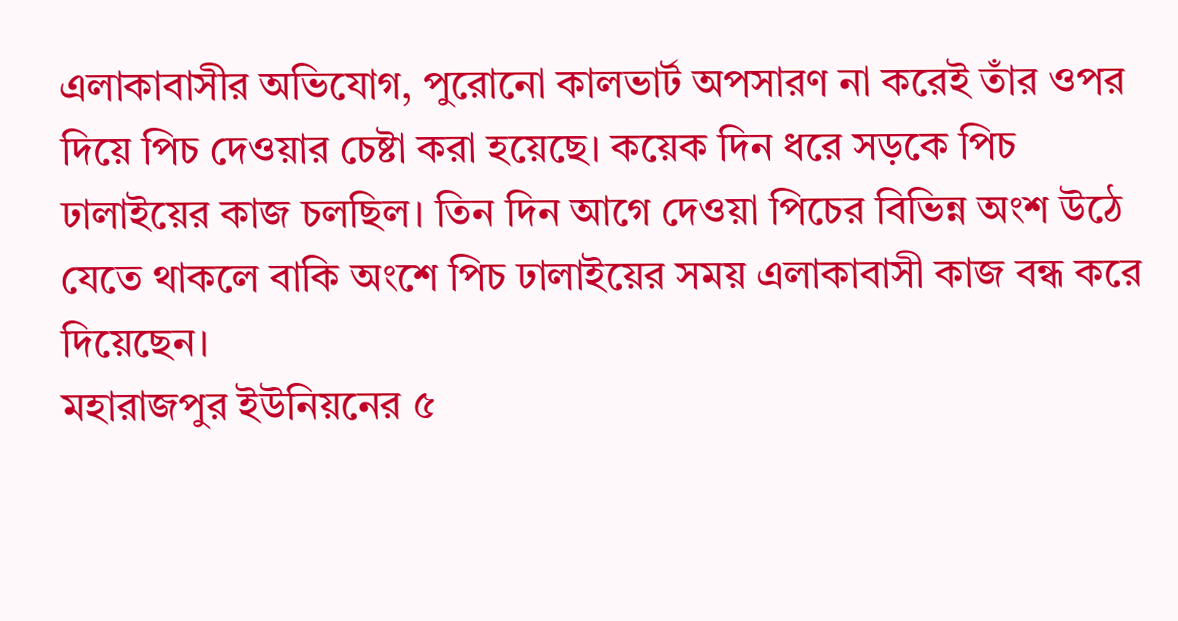এলাকাবাসীর অভিযোগ, পুরোনো কালভার্ট অপসারণ না করেই তাঁর ওপর দিয়ে পিচ দেওয়ার চেষ্টা করা হয়েছে। কয়েক দিন ধরে সড়কে পিচ ঢালাইয়ের কাজ চলছিল। তিন দিন আগে দেওয়া পিচের বিভিন্ন অংশ উঠে যেতে থাকলে বাকি অংশে পিচ ঢালাইয়ের সময় এলাকাবাসী কাজ বন্ধ করে দিয়েছেন।
মহারাজপুর ইউনিয়নের ৫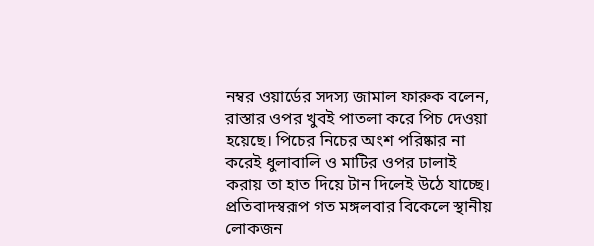নম্বর ওয়ার্ডের সদস্য জামাল ফারুক বলেন, রাস্তার ওপর খুবই পাতলা করে পিচ দেওয়া হয়েছে। পিচের নিচের অংশ পরিষ্কার না করেই ধুলাবালি ও মাটির ওপর ঢালাই করায় তা হাত দিয়ে টান দিলেই উঠে যাচ্ছে। প্রতিবাদস্বরূপ গত মঙ্গলবার বিকেলে স্থানীয় লোকজন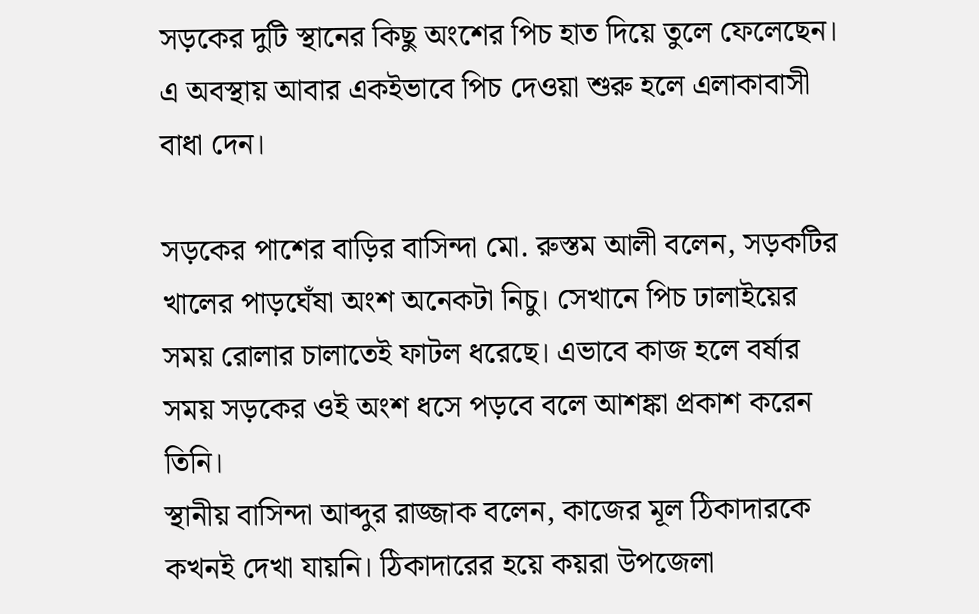সড়কের দুটি স্থানের কিছু অংশের পিচ হাত দিয়ে তুলে ফেলেছেন। এ অবস্থায় আবার একইভাবে পিচ দেওয়া শুরু হলে এলাকাবাসী বাধা দেন।

সড়কের পাশের বাড়ির বাসিন্দা মো. রুস্তম আলী বলেন, সড়কটির খালের পাড়ঘেঁষা অংশ অনেকটা নিচু। সেখানে পিচ ঢালাইয়ের সময় রোলার চালাতেই ফাটল ধরেছে। এভাবে কাজ হলে বর্ষার সময় সড়কের ওই অংশ ধসে পড়বে বলে আশঙ্কা প্রকাশ করেন তিনি।
স্থানীয় বাসিন্দা আব্দুর রাজ্জাক বলেন, কাজের মূল ঠিকাদারকে কখনই দেখা যায়নি। ঠিকাদারের হয়ে কয়রা উপজেলা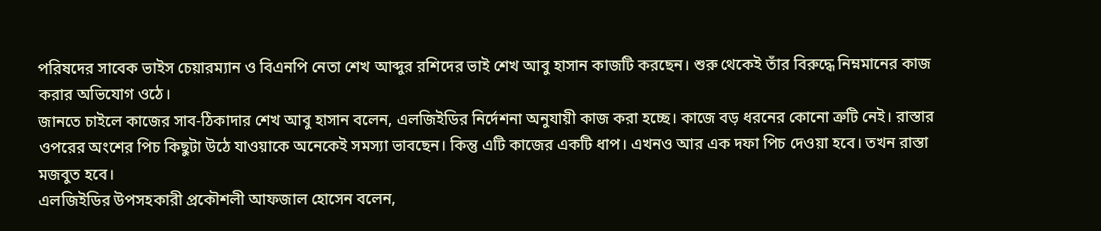পরিষদের সাবেক ভাইস চেয়ারম্যান ও বিএনপি নেতা শেখ আব্দুর রশিদের ভাই শেখ আবু হাসান কাজটি করছেন। শুরু থেকেই তাঁর বিরুদ্ধে নিম্নমানের কাজ করার অভিযোগ ওঠে।
জানতে চাইলে কাজের সাব-ঠিকাদার শেখ আবু হাসান বলেন, এলজিইডির নির্দেশনা অনুযায়ী কাজ করা হচ্ছে। কাজে বড় ধরনের কোনো ত্রুটি নেই। রাস্তার ওপরের অংশের পিচ কিছুটা উঠে যাওয়াকে অনেকেই সমস্যা ভাবছেন। কিন্তু এটি কাজের একটি ধাপ। এখনও আর এক দফা পিচ দেওয়া হবে। তখন রাস্তা মজবুত হবে।
এলজিইডির উপসহকারী প্রকৌশলী আফজাল হোসেন বলেন,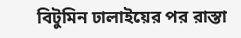বিটুমিন ঢালাইয়ের পর রাস্তা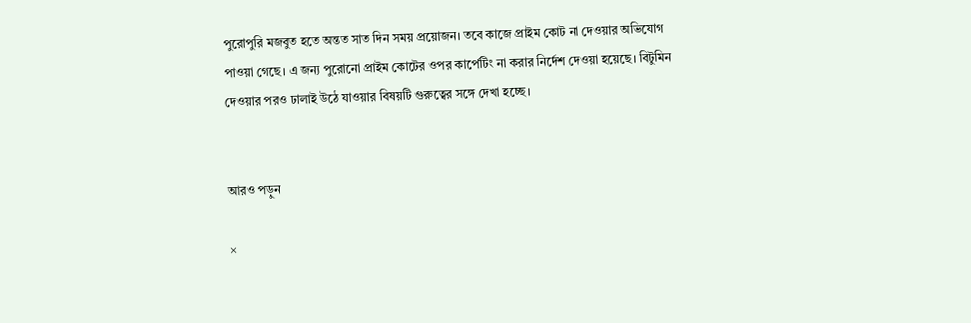পুরোপুরি মজবুত হতে অন্তত সাত দিন সময় প্রয়োজন। তবে কাজে প্রাইম কোট না দেওয়ার অভিযোগ পাওয়া গেছে। এ জন্য পুরোনো প্রাইম কোটের ওপর কার্পেটিং না করার নির্দেশ দেওয়া হয়েছে। বিটুমিন দেওয়ার পরও ঢালাই উঠে যাওয়ার বিষয়টি গুরুত্বের সঙ্গে দেখা হচ্ছে।


আরও পড়ুন

×